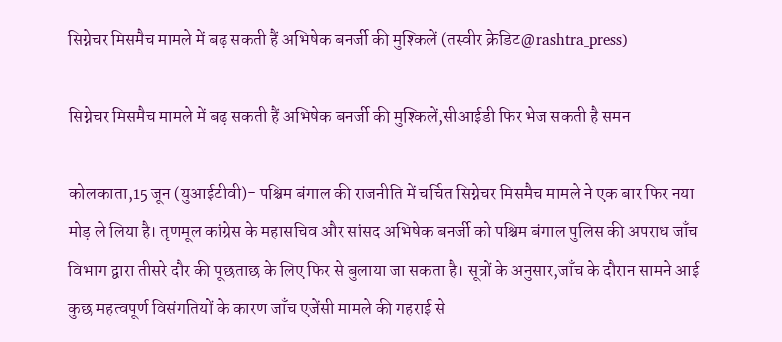सिग्नेचर मिसमैच मामले में बढ़ सकती हैं अभिषेक बनर्जी की मुश्किलें (तस्वीर क्रेडिट@rashtra_press)

सिग्नेचर मिसमैच मामले में बढ़ सकती हैं अभिषेक बनर्जी की मुश्किलें,सीआईडी फिर भेज सकती है समन

कोलकाता,15 जून (युआईटीवी)- पश्चिम बंगाल की राजनीति में चर्चित सिग्नेचर मिसमैच मामले ने एक बार फिर नया मोड़ ले लिया है। तृणमूल कांग्रेस के महासचिव और सांसद अभिषेक बनर्जी को पश्चिम बंगाल पुलिस की अपराध जाँच विभाग द्वारा तीसरे दौर की पूछताछ के लिए फिर से बुलाया जा सकता है। सूत्रों के अनुसार,जाँच के दौरान सामने आई कुछ महत्वपूर्ण विसंगतियों के कारण जाँच एजेंसी मामले की गहराई से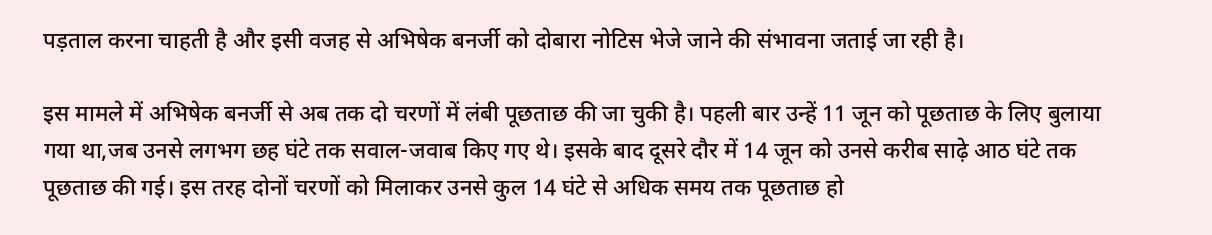पड़ताल करना चाहती है और इसी वजह से अभिषेक बनर्जी को दोबारा नोटिस भेजे जाने की संभावना जताई जा रही है।

इस मामले में अभिषेक बनर्जी से अब तक दो चरणों में लंबी पूछताछ की जा चुकी है। पहली बार उन्हें 11 जून को पूछताछ के लिए बुलाया गया था,जब उनसे लगभग छह घंटे तक सवाल-जवाब किए गए थे। इसके बाद दूसरे दौर में 14 जून को उनसे करीब साढ़े आठ घंटे तक पूछताछ की गई। इस तरह दोनों चरणों को मिलाकर उनसे कुल 14 घंटे से अधिक समय तक पूछताछ हो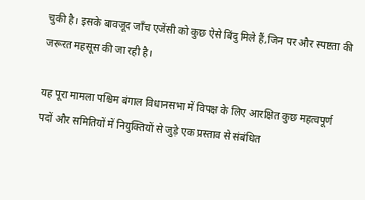चुकी है। इसके बावजूद जाँच एजेंसी को कुछ ऐसे बिंदु मिले हैं,जिन पर और स्पष्टता की जरूरत महसूस की जा रही है।

यह पूरा मामला पश्चिम बंगाल विधानसभा में विपक्ष के लिए आरक्षित कुछ महत्वपूर्ण पदों और समितियों में नियुक्तियों से जुड़े एक प्रस्ताव से संबंधित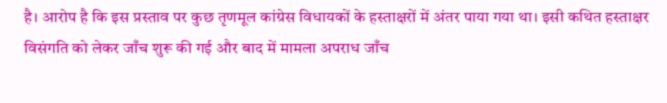है। आरोप है कि इस प्रस्ताव पर कुछ तृणमूल कांग्रेस विधायकों के हस्ताक्षरों में अंतर पाया गया था। इसी कथित हस्ताक्षर विसंगति को लेकर जाँच शुरू की गई और बाद में मामला अपराध जाँच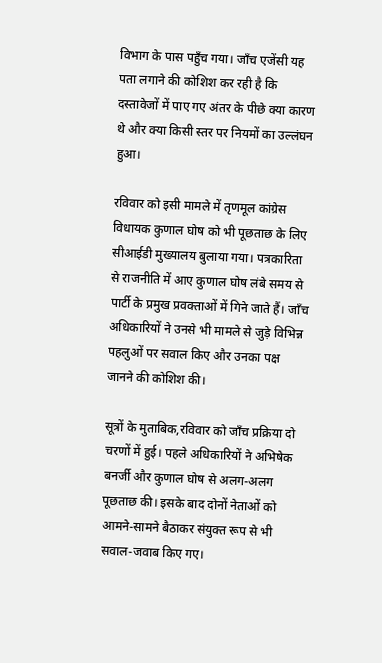विभाग के पास पहुँच गया। जाँच एजेंसी यह पता लगाने की कोशिश कर रही है कि दस्तावेजों में पाए गए अंतर के पीछे क्या कारण थे और क्या किसी स्तर पर नियमों का उल्लंघन हुआ।

रविवार को इसी मामले में तृणमूल कांग्रेस विधायक कुणाल घोष को भी पूछताछ के लिए सीआईडी मुख्यालय बुलाया गया। पत्रकारिता से राजनीति में आए कुणाल घोष लंबे समय से पार्टी के प्रमुख प्रवक्ताओं में गिने जाते हैं। जाँच अधिकारियों ने उनसे भी मामले से जुड़े विभिन्न पहलुओं पर सवाल किए और उनका पक्ष जानने की कोशिश की।

सूत्रों के मुताबिक,रविवार को जाँच प्रक्रिया दो चरणों में हुई। पहले अधिकारियों ने अभिषेक बनर्जी और कुणाल घोष से अलग-अलग पूछताछ की। इसके बाद दोनों नेताओं को आमने-सामने बैठाकर संयुक्त रूप से भी सवाल-जवाब किए गए।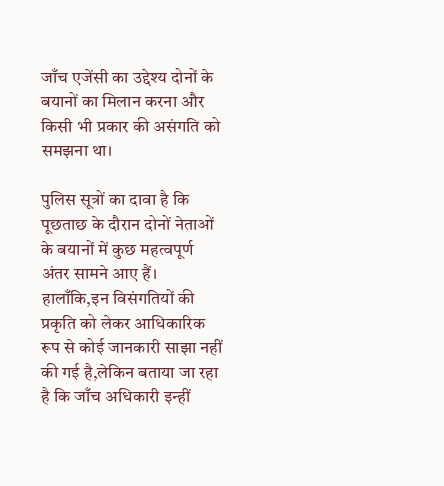जाँच एजेंसी का उद्देश्य दोनों के बयानों का मिलान करना और किसी भी प्रकार की असंगति को समझना था।

पुलिस सूत्रों का दावा है कि पूछताछ के दौरान दोनों नेताओं के बयानों में कुछ महत्वपूर्ण अंतर सामने आए हैं। हालाँकि,इन विसंगतियों की प्रकृति को लेकर आधिकारिक रूप से कोई जानकारी साझा नहीं की गई है,लेकिन बताया जा रहा है कि जाँच अधिकारी इन्हीं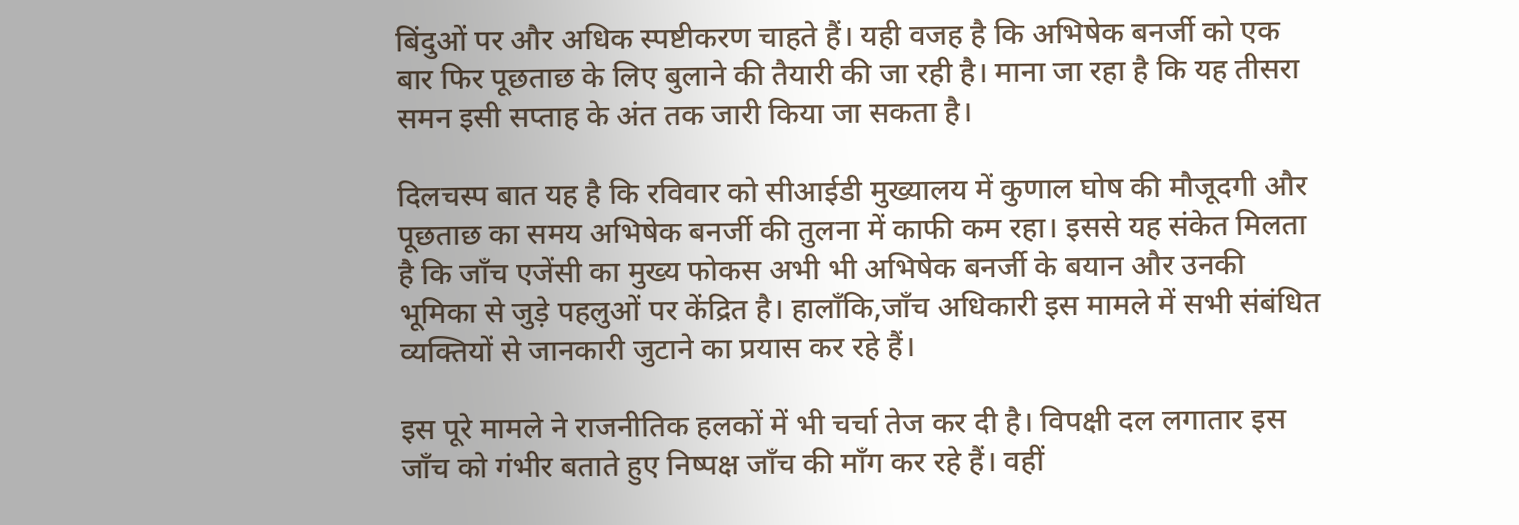बिंदुओं पर और अधिक स्पष्टीकरण चाहते हैं। यही वजह है कि अभिषेक बनर्जी को एक बार फिर पूछताछ के लिए बुलाने की तैयारी की जा रही है। माना जा रहा है कि यह तीसरा समन इसी सप्ताह के अंत तक जारी किया जा सकता है।

दिलचस्प बात यह है कि रविवार को सीआईडी मुख्यालय में कुणाल घोष की मौजूदगी और पूछताछ का समय अभिषेक बनर्जी की तुलना में काफी कम रहा। इससे यह संकेत मिलता है कि जाँच एजेंसी का मुख्य फोकस अभी भी अभिषेक बनर्जी के बयान और उनकी भूमिका से जुड़े पहलुओं पर केंद्रित है। हालाँकि,जाँच अधिकारी इस मामले में सभी संबंधित व्यक्तियों से जानकारी जुटाने का प्रयास कर रहे हैं।

इस पूरे मामले ने राजनीतिक हलकों में भी चर्चा तेज कर दी है। विपक्षी दल लगातार इस जाँच को गंभीर बताते हुए निष्पक्ष जाँच की माँग कर रहे हैं। वहीं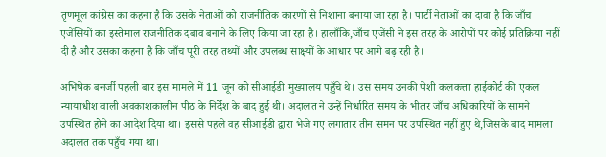तृणमूल कांग्रेस का कहना है कि उसके नेताओं को राजनीतिक कारणों से निशाना बनाया जा रहा है। पार्टी नेताओं का दावा है कि जाँच एजेंसियों का इस्तेमाल राजनीतिक दबाव बनाने के लिए किया जा रहा है। हालाँकि,जाँच एजेंसी ने इस तरह के आरोपों पर कोई प्रतिक्रिया नहीं दी है और उसका कहना है कि जाँच पूरी तरह तथ्यों और उपलब्ध साक्ष्यों के आधार पर आगे बढ़ रही है।

अभिषेक बनर्जी पहली बार इस मामले में 11 जून को सीआईडी मुख्यालय पहुँचे थे। उस समय उनकी पेशी कलकत्ता हाईकोर्ट की एकल न्यायाधीश वाली अवकाशकालीन पीठ के निर्देश के बाद हुई थी। अदालत ने उन्हें निर्धारित समय के भीतर जाँच अधिकारियों के सामने उपस्थित होने का आदेश दिया था। इससे पहले वह सीआईडी द्वारा भेजे गए लगातार तीन समन पर उपस्थित नहीं हुए थे,जिसके बाद मामला अदालत तक पहुँच गया था।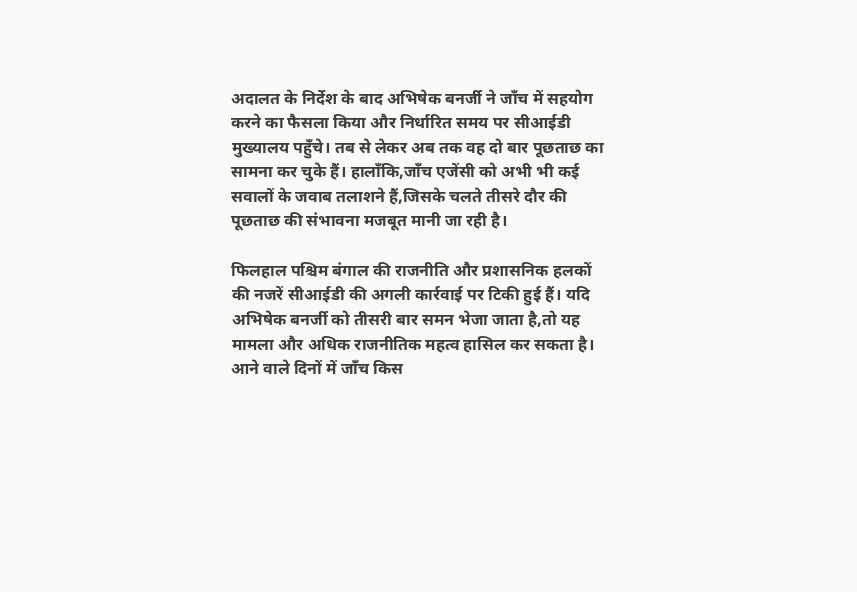अदालत के निर्देश के बाद अभिषेक बनर्जी ने जाँच में सहयोग करने का फैसला किया और निर्धारित समय पर सीआईडी मुख्यालय पहुँचे। तब से लेकर अब तक वह दो बार पूछताछ का सामना कर चुके हैं। हालाँकि,जाँच एजेंसी को अभी भी कई सवालों के जवाब तलाशने हैं,जिसके चलते तीसरे दौर की पूछताछ की संभावना मजबूत मानी जा रही है।

फिलहाल पश्चिम बंगाल की राजनीति और प्रशासनिक हलकों की नजरें सीआईडी की अगली कार्रवाई पर टिकी हुई हैं। यदि अभिषेक बनर्जी को तीसरी बार समन भेजा जाता है,तो यह मामला और अधिक राजनीतिक महत्व हासिल कर सकता है। आने वाले दिनों में जाँच किस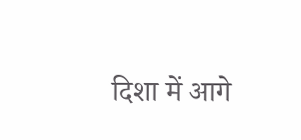दिशा में आगे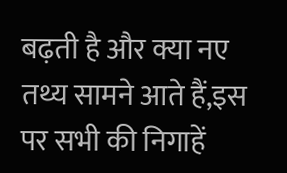बढ़ती है और क्या नए तथ्य सामने आते हैं,इस पर सभी की निगाहें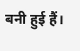बनी हुई हैं।